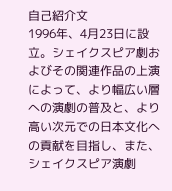自己紹介文
1996年、4月23日に設立。シェイクスピア劇およびその関連作品の上演によって、より幅広い層への演劇の普及と、より高い次元での日本文化への貢献を目指し、また、シェイクスピア演劇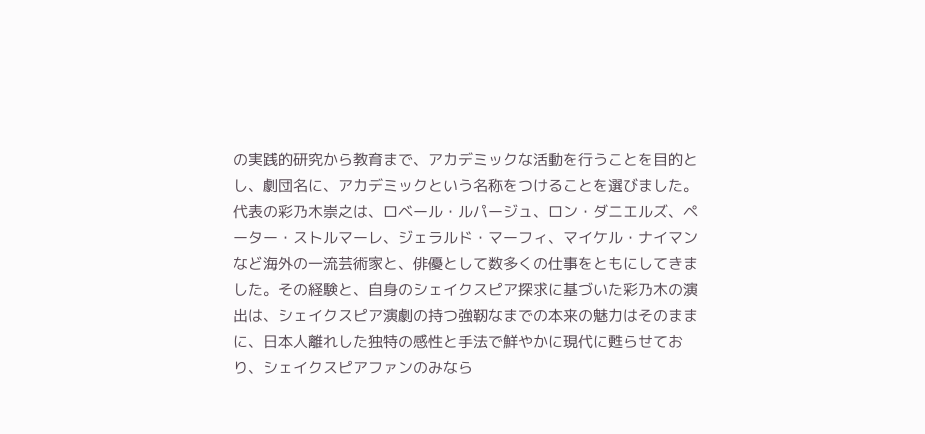の実践的研究から教育まで、アカデミックな活動を行うことを目的とし、劇団名に、アカデミックという名称をつけることを選びました。
代表の彩乃木崇之は、ロベール・ルパージュ、ロン・ダニエルズ、ペーター・ストルマーレ、ジェラルド・マーフィ、マイケル・ナイマンなど海外の一流芸術家と、俳優として数多くの仕事をともにしてきました。その経験と、自身のシェイクスピア探求に基づいた彩乃木の演出は、シェイクスピア演劇の持つ強靭なまでの本来の魅力はそのままに、日本人離れした独特の感性と手法で鮮やかに現代に甦らせており、シェイクスピアファンのみなら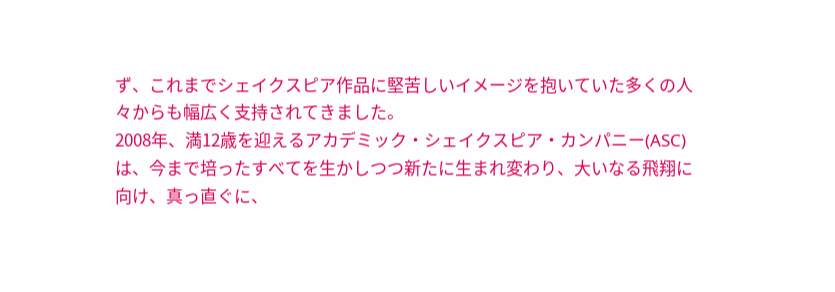ず、これまでシェイクスピア作品に堅苦しいイメージを抱いていた多くの人々からも幅広く支持されてきました。
2008年、満12歳を迎えるアカデミック・シェイクスピア・カンパニー(ASC)は、今まで培ったすべてを生かしつつ新たに生まれ変わり、大いなる飛翔に向け、真っ直ぐに、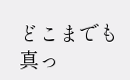どこまでも真っ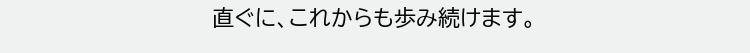直ぐに、これからも歩み続けます。